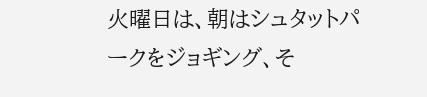火曜日は、朝はシュタットパークをジョギング、そ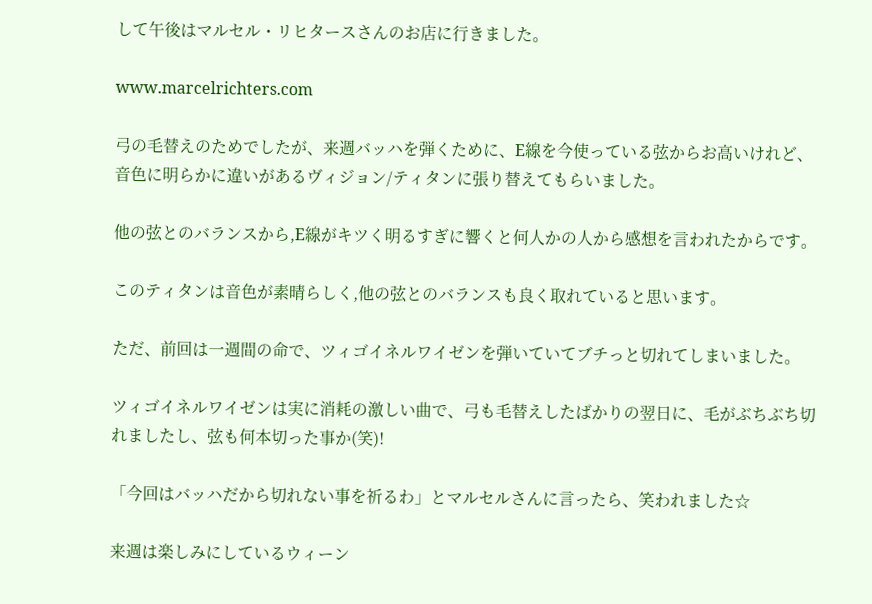して午後はマルセル・リヒタースさんのお店に行きました。

www.marcelrichters.com

弓の毛替えのためでしたが、来週バッハを弾くために、E線を今使っている弦からお高いけれど、音色に明らかに違いがあるヴィジョン/ティタンに張り替えてもらいました。

他の弦とのバランスから,E線がキツく明るすぎに響くと何人かの人から感想を言われたからです。

このティタンは音色が素晴らしく,他の弦とのバランスも良く取れていると思います。

ただ、前回は一週間の命で、ツィゴイネルワイゼンを弾いていてブチっと切れてしまいました。

ツィゴイネルワイゼンは実に消耗の激しい曲で、弓も毛替えしたばかりの翌日に、毛がぶちぶち切れましたし、弦も何本切った事か(笑)!

「今回はバッハだから切れない事を祈るわ」とマルセルさんに言ったら、笑われました☆

来週は楽しみにしているウィーン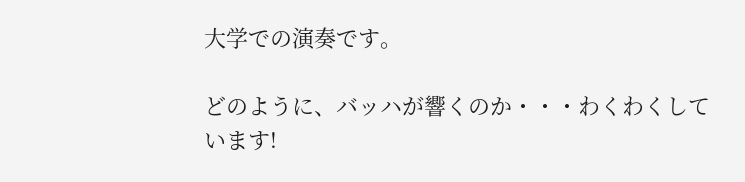大学での演奏です。

どのように、バッハが響くのか・・・わくわくしています!